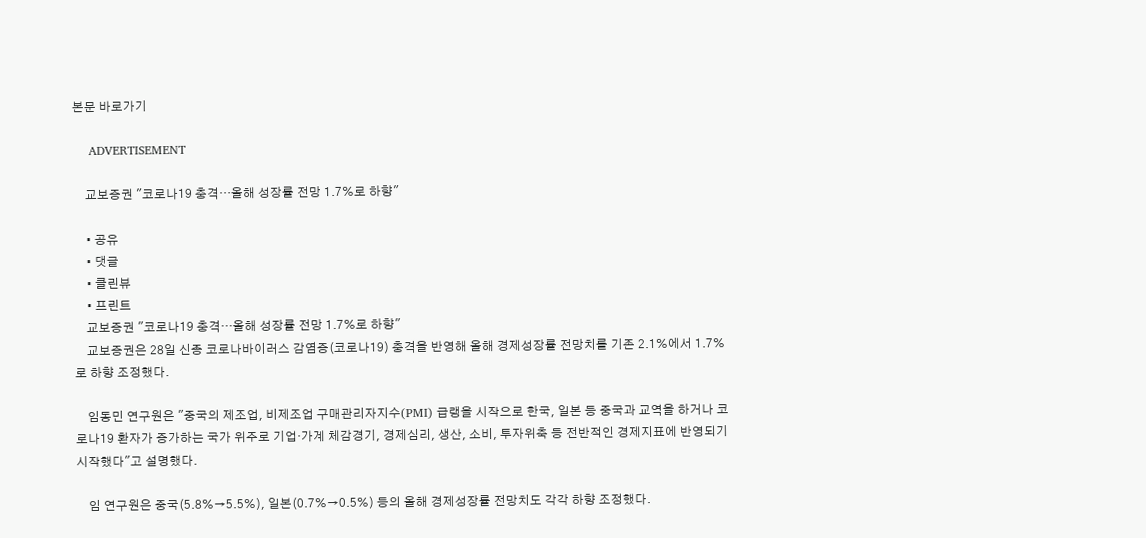본문 바로가기

    ADVERTISEMENT

    교보증권 "코로나19 충격…올해 성장률 전망 1.7%로 하향"

    • 공유
    • 댓글
    • 클린뷰
    • 프린트
    교보증권 "코로나19 충격…올해 성장률 전망 1.7%로 하향"
    교보증권은 28일 신종 코로나바이러스 감염증(코로나19) 충격을 반영해 올해 경제성장률 전망치를 기존 2.1%에서 1.7%로 하향 조정했다.

    임동민 연구원은 "중국의 제조업, 비제조업 구매관리자지수(PMI) 급랭을 시작으로 한국, 일본 등 중국과 교역을 하거나 코로나19 환자가 증가하는 국가 위주로 기업·가계 체감경기, 경제심리, 생산, 소비, 투자위축 등 전반적인 경제지표에 반영되기 시작했다"고 설명했다.

    임 연구원은 중국(5.8%→5.5%), 일본(0.7%→0.5%) 등의 올해 경제성장률 전망치도 각각 하향 조정했다.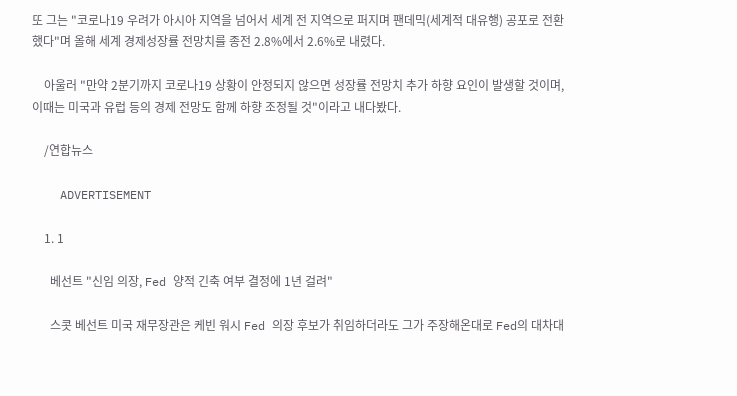또 그는 "코로나19 우려가 아시아 지역을 넘어서 세계 전 지역으로 퍼지며 팬데믹(세계적 대유행) 공포로 전환했다"며 올해 세계 경제성장률 전망치를 종전 2.8%에서 2.6%로 내렸다.

    아울러 "만약 2분기까지 코로나19 상황이 안정되지 않으면 성장률 전망치 추가 하향 요인이 발생할 것이며, 이때는 미국과 유럽 등의 경제 전망도 함께 하향 조정될 것"이라고 내다봤다.

    /연합뉴스

    ADVERTISEMENT

    1. 1

      베선트 "신임 의장, Fed 양적 긴축 여부 결정에 1년 걸려"

      스콧 베선트 미국 재무장관은 케빈 워시 Fed 의장 후보가 취임하더라도 그가 주장해온대로 Fed의 대차대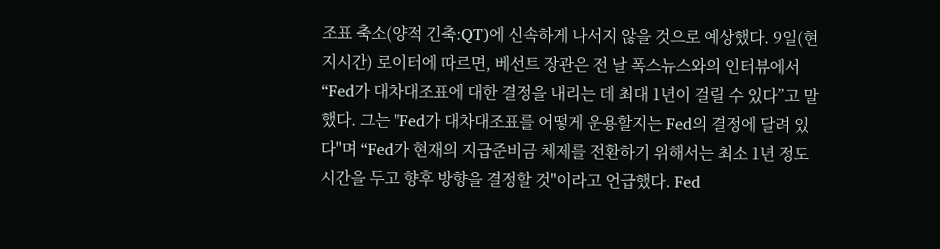조표 축소(양적 긴축:QT)에 신속하게 나서지 않을 것으로 예상했다. 9일(현지시간) 로이터에 따르면, 베선트 장관은 전 날 폭스뉴스와의 인터뷰에서 “Fed가 대차대조표에 대한 결정을 내리는 데 최대 1년이 걸릴 수 있다”고 말했다. 그는 "Fed가 대차대조표를 어떻게 운용할지는 Fed의 결정에 달려 있다"며 “Fed가 현재의 지급준비금 체제를 전환하기 위해서는 최소 1년 정도 시간을 두고 향후 방향을 결정할 것"이라고 언급했다. Fed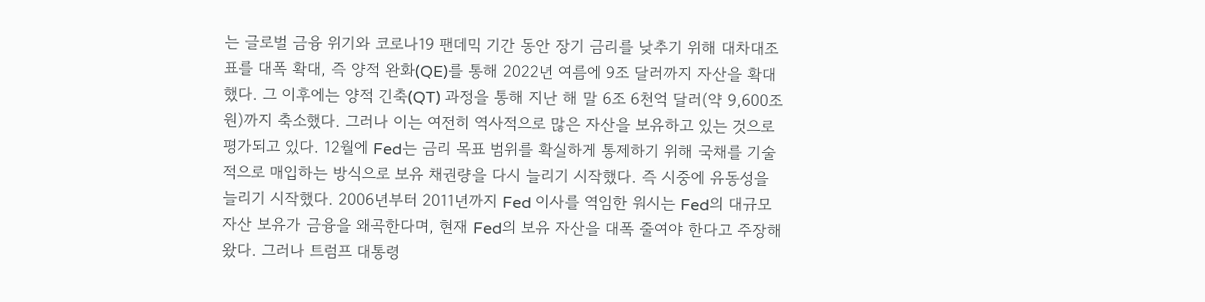는 글로벌 금융 위기와 코로나19 팬데믹 기간 동안 장기 금리를 낮추기 위해 대차대조표를 대폭 확대, 즉 양적 완화(QE)를 통해 2022년 여름에 9조 달러까지 자산을 확대했다. 그 이후에는 양적 긴축(QT) 과정을 통해 지난 해 말 6조 6천억 달러(약 9,600조원)까지 축소했다. 그러나 이는 여전히 역사적으로 많은 자산을 보유하고 있는 것으로 평가되고 있다. 12월에 Fed는 금리 목표 범위를 확실하게 통제하기 위해 국채를 기술적으로 매입하는 방식으로 보유 채권량을 다시 늘리기 시작했다. 즉 시중에 유동성을 늘리기 시작했다. 2006년부터 2011년까지 Fed 이사를 역임한 워시는 Fed의 대규모 자산 보유가 금융을 왜곡한다며, 현재 Fed의 보유 자산을 대폭 줄여야 한다고 주장해왔다. 그러나 트럼프 대통령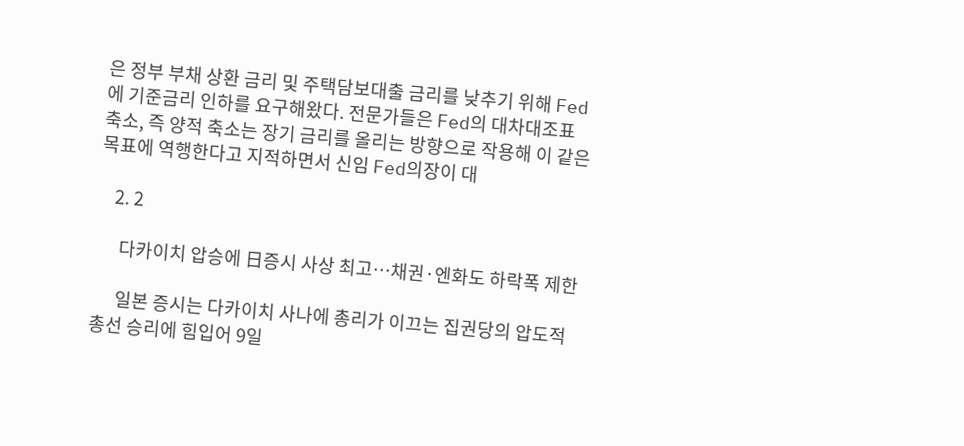은 정부 부채 상환 금리 및 주택담보대출 금리를 낮추기 위해 Fed에 기준금리 인하를 요구해왔다. 전문가들은 Fed의 대차대조표 축소, 즉 양적 축소는 장기 금리를 올리는 방향으로 작용해 이 같은 목표에 역행한다고 지적하면서 신임 Fed의장이 대

    2. 2

      다카이치 압승에 日증시 사상 최고…채권·엔화도 하락폭 제한

      일본 증시는 다카이치 사나에 총리가 이끄는 집권당의 압도적 총선 승리에 힘입어 9일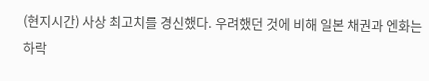(현지시간) 사상 최고치를 경신했다. 우려했던 것에 비해 일본 채권과 엔화는 하락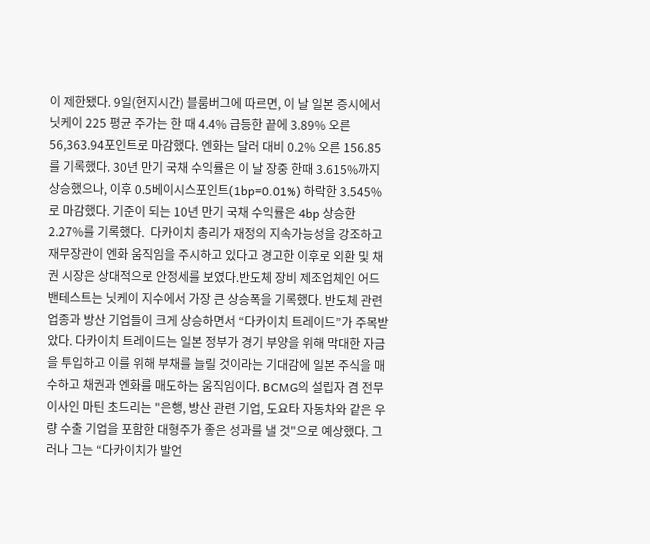이 제한됐다. 9일(현지시간) 블룸버그에 따르면, 이 날 일본 증시에서 닛케이 225 평균 주가는 한 때 4.4% 급등한 끝에 3.89% 오른 56,363.94포인트로 마감했다. 엔화는 달러 대비 0.2% 오른 156.85를 기록했다. 30년 만기 국채 수익률은 이 날 장중 한때 3.615%까지 상승했으나, 이후 0.5베이시스포인트(1bp=0.01%) 하락한 3.545%로 마감했다. 기준이 되는 10년 만기 국채 수익률은 4bp 상승한 2.27%를 기록했다.  다카이치 총리가 재정의 지속가능성을 강조하고 재무장관이 엔화 움직임을 주시하고 있다고 경고한 이후로 외환 및 채권 시장은 상대적으로 안정세를 보였다.반도체 장비 제조업체인 어드밴테스트는 닛케이 지수에서 가장 큰 상승폭을 기록했다. 반도체 관련 업종과 방산 기업들이 크게 상승하면서 “다카이치 트레이드”가 주목받았다. 다카이치 트레이드는 일본 정부가 경기 부양을 위해 막대한 자금을 투입하고 이를 위해 부채를 늘릴 것이라는 기대감에 일본 주식을 매수하고 채권과 엔화를 매도하는 움직임이다. BCMG의 설립자 겸 전무이사인 마틴 초드리는 "은행, 방산 관련 기업, 도요타 자동차와 같은 우량 수출 기업을 포함한 대형주가 좋은 성과를 낼 것"으로 예상했다. 그러나 그는 “다카이치가 발언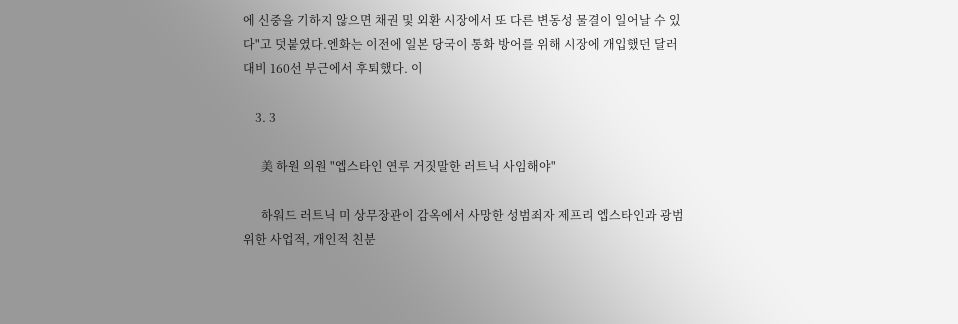에 신중을 기하지 않으면 채권 및 외환 시장에서 또 다른 변동성 물결이 일어날 수 있다"고 덧붙였다.엔화는 이전에 일본 당국이 통화 방어를 위해 시장에 개입했던 달러 대비 160선 부근에서 후퇴했다. 이

    3. 3

      美 하원 의원 "엡스타인 연루 거짓말한 러트닉 사임해야"

      하워드 러트닉 미 상무장관이 감옥에서 사망한 성범죄자 제프리 엡스타인과 광범위한 사업적, 개인적 친분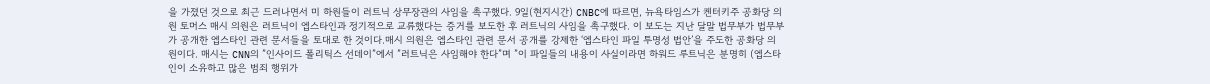을 가졌던 것으로 최근 드러나면서 미 하원들이 러트닉 상무장관의 사임을 촉구했다. 9일(현지시간) CNBC에 따르면, 뉴욕타임스가 켄터키주 공화당 의원 토머스 매시 의원은 러트닉이 엡스타인과 정기적으로 교류했다는 증거를 보도한 후 러트닉의 사임을 촉구했다. 이 보도는 지난 달말 법무부가 법무부가 공개한 엡스타인 관련 문서들을 토대로 한 것이다.매시 의원은 엡스타인 관련 문서 공개를 강제한 ‘엡스타인 파일 투명성 법안’을 주도한 공화당 의원이다. 매시는 CNN의 ”인사이드 폴리틱스 선데이”에서 ”러트닉은 사임해야 한다”며 ”이 파일들의 내용이 사실이라면 하워드 루트닉은 분명히 (엡스타인이 소유하고 많은 범죄 행위가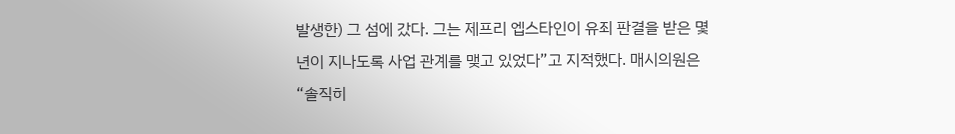발생한) 그 섬에 갔다. 그는 제프리 엡스타인이 유죄 판결을 받은 몇 년이 지나도록 사업 관계를 맺고 있었다”고 지적했다. 매시의원은 “솔직히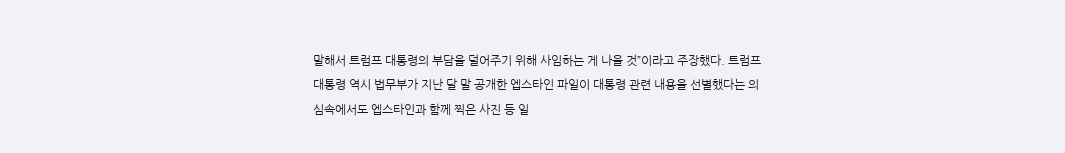말해서 트럼프 대통령의 부담을 덜어주기 위해 사임하는 게 나을 것”이라고 주장했다. 트럼프 대통령 역시 법무부가 지난 달 말 공개한 엡스타인 파일이 대통령 관련 내용을 선별했다는 의심속에서도 엡스타인과 함께 찍은 사진 등 일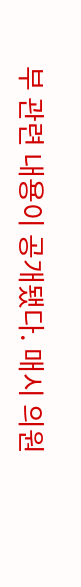부 관련 내용이 공개됐다. 매시 의원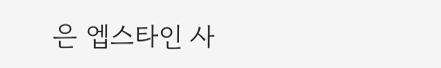은 엡스타인 사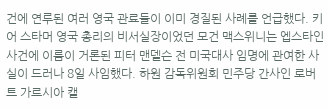건에 연루된 여러 영국 관료들이 이미 경질된 사례를 언급했다. 키어 스타머 영국 총리의 비서실장이었던 모건 맥스위니는 엡스타인 사건에 이름이 거론된 피터 맨델슨 전 미국대사 임명에 관여한 사실이 드러나 8일 사임했다. 하원 감독위원회 민주당 간사인 로버트 가르시아 캘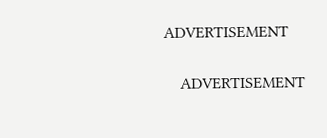ADVERTISEMENT

    ADVERTISEMENT